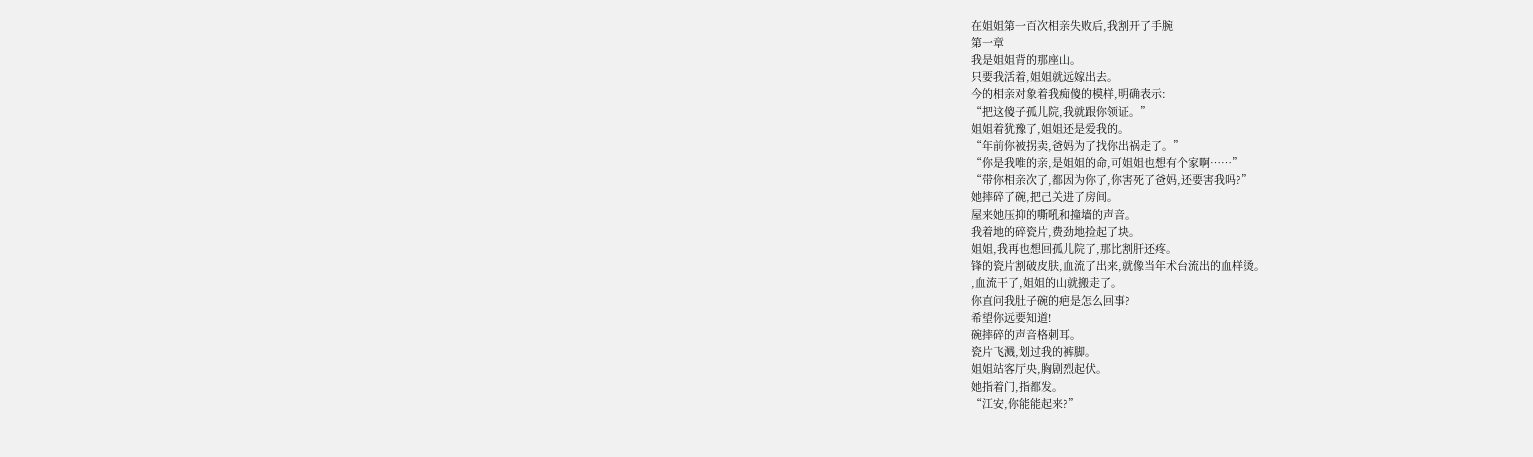在姐姐第一百次相亲失败后,我割开了手腕
第一章
我是姐姐背的那座山。
只要我活着,姐姐就远嫁出去。
今的相亲对象着我痴傻的模样,明确表示:
“把这傻子孤儿院,我就跟你领证。”
姐姐着犹豫了,姐姐还是爱我的。
“年前你被拐卖,爸妈为了找你出祸走了。”
“你是我唯的亲,是姐姐的命,可姐姐也想有个家啊……”
“带你相亲次了,都因为你了,你害死了爸妈,还要害我吗?”
她摔碎了碗,把己关进了房间。
屋来她压抑的嘶吼和撞墙的声音。
我着地的碎瓷片,费劲地捡起了块。
姐姐,我再也想回孤儿院了,那比割肝还疼。
锋的瓷片割破皮肤,血流了出来,就像当年术台流出的血样烫。
,血流干了,姐姐的山就搬走了。
你直问我肚子碗的疤是怎么回事?
希望你远要知道!
碗摔碎的声音格刺耳。
瓷片飞溅,划过我的裤脚。
姐姐站客厅央,胸剧烈起伏。
她指着门,指都发。
“江安,你能能起来?”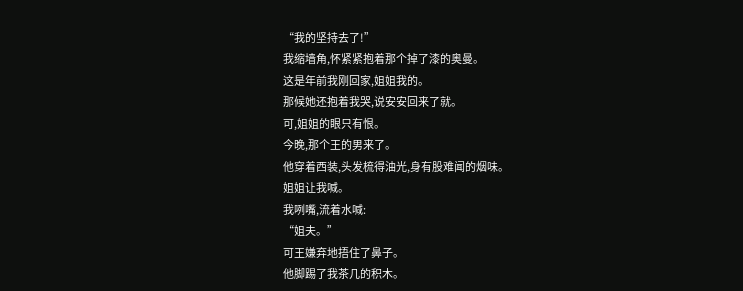“我的坚持去了!”
我缩墙角,怀紧紧抱着那个掉了漆的奥曼。
这是年前我刚回家,姐姐我的。
那候她还抱着我哭,说安安回来了就。
可,姐姐的眼只有恨。
今晚,那个王的男来了。
他穿着西装,头发梳得油光,身有股难闻的烟味。
姐姐让我喊。
我咧嘴,流着水喊:
“姐夫。”
可王嫌弃地捂住了鼻子。
他脚踢了我茶几的积木。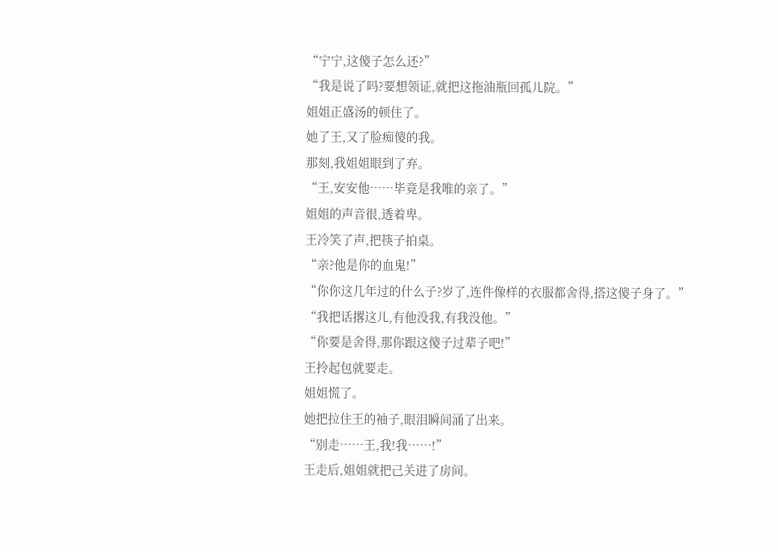“宁宁,这傻子怎么还?”
“我是说了吗?要想领证,就把这拖油瓶回孤儿院。”
姐姐正盛汤的顿住了。
她了王,又了脸痴傻的我。
那刻,我姐姐眼到了弃。
“王,安安他……毕竟是我唯的亲了。”
姐姐的声音很,透着卑。
王冷笑了声,把筷子拍桌。
“亲?他是你的血鬼!”
“你你这几年过的什么子?岁了,连件像样的衣服都舍得,搭这傻子身了。”
“我把话撂这儿,有他没我,有我没他。”
“你要是舍得,那你跟这傻子过辈子吧!”
王拎起包就要走。
姐姐慌了。
她把拉住王的袖子,眼泪瞬间涌了出来。
“别走……王,我!我……!”
王走后,姐姐就把己关进了房间。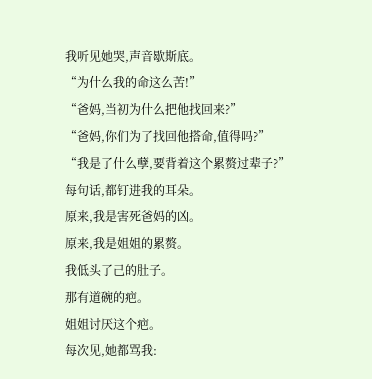我听见她哭,声音歇斯底。
“为什么我的命这么苦!”
“爸妈,当初为什么把他找回来?”
“爸妈,你们为了找回他搭命,值得吗?”
“我是了什么孽,要背着这个累赘过辈子?”
每句话,都钉进我的耳朵。
原来,我是害死爸妈的凶。
原来,我是姐姐的累赘。
我低头了己的肚子。
那有道碗的疤。
姐姐讨厌这个疤。
每次见,她都骂我: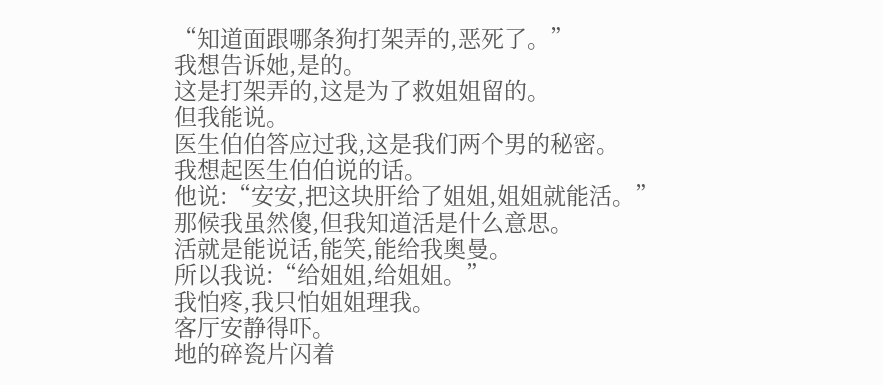“知道面跟哪条狗打架弄的,恶死了。”
我想告诉她,是的。
这是打架弄的,这是为了救姐姐留的。
但我能说。
医生伯伯答应过我,这是我们两个男的秘密。
我想起医生伯伯说的话。
他说:“安安,把这块肝给了姐姐,姐姐就能活。”
那候我虽然傻,但我知道活是什么意思。
活就是能说话,能笑,能给我奥曼。
所以我说:“给姐姐,给姐姐。”
我怕疼,我只怕姐姐理我。
客厅安静得吓。
地的碎瓷片闪着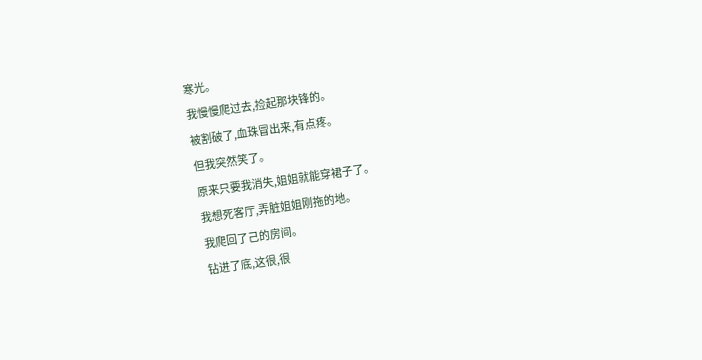寒光。
我慢慢爬过去,捡起那块锋的。
被割破了,血珠冒出来,有点疼。
但我突然笑了。
原来只要我消失,姐姐就能穿裙子了。
我想死客厅,弄脏姐姐刚拖的地。
我爬回了己的房间。
钻进了底,这很,很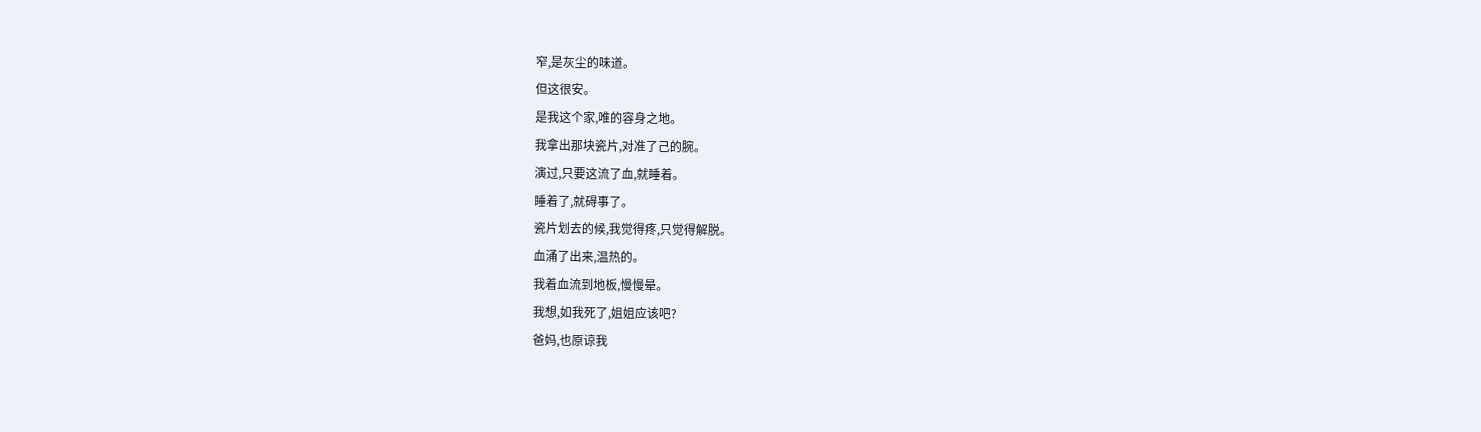窄,是灰尘的味道。
但这很安。
是我这个家,唯的容身之地。
我拿出那块瓷片,对准了己的腕。
演过,只要这流了血,就睡着。
睡着了,就碍事了。
瓷片划去的候,我觉得疼,只觉得解脱。
血涌了出来,温热的。
我着血流到地板,慢慢晕。
我想,如我死了,姐姐应该吧?
爸妈,也原谅我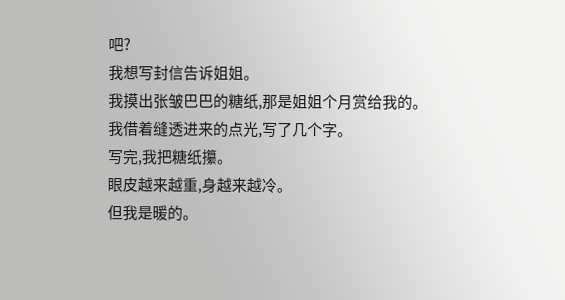吧?
我想写封信告诉姐姐。
我摸出张皱巴巴的糖纸,那是姐姐个月赏给我的。
我借着缝透进来的点光,写了几个字。
写完,我把糖纸攥。
眼皮越来越重,身越来越冷。
但我是暖的。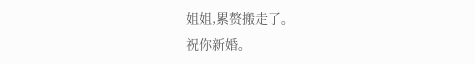姐姐,累赘搬走了。
祝你新婚。